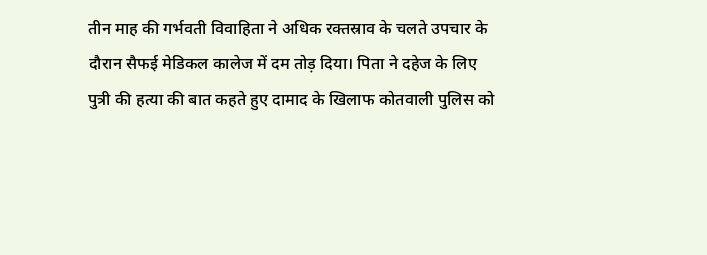तीन माह की गर्भवती विवाहिता ने अधिक रक्तस्राव के चलते उपचार के दौरान सैफई मेडिकल कालेज में दम तोड़ दिया। पिता ने दहेज के लिए पुत्री की हत्या की बात कहते हुए दामाद के खिलाफ कोतवाली पुलिस को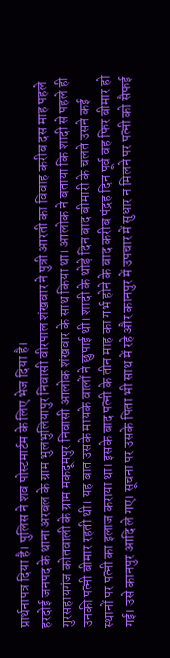प्रार्थनापत्र दिया है। पुलिस ने शव पोस्टमार्टम के लिए भेज दिया है।
हरदोई जनपद के थाना अरबल के ग्राम भुलभुलियापुर निवासी वीरपाल शंखवार ने पुत्री आरती का विवाह करीब दस माह पहले गुरसहायगंज कोतवाली के ग्राम मकदूमपुर निवासी आलोक शंखवार के साथ किया था। आलोक ने बताया कि शादी से पहले ही उनकी पत्नी बीमार रहती थी। यह बात उसके मायके वालों ने छुपाई थी। शादी के थोड़े दिन बाद बीमारी के चलते उसने कई स्थानों पर पत्नी का इलाज कराया था। इसके बाद पत्नी के तीन माह का गर्भ होने के बाद करीब पंद्रह दिन पूर्व वह फिर बीमार हो गई। उसे कानपुर आदि ले गए। सूचना पर उसके पिता भी साथ में रहे और कानपुर में उपचार में सुधार न मिलने पर पत्नी को सैफई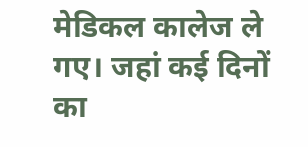मेडिकल कालेज ले गए। जहां कई दिनों का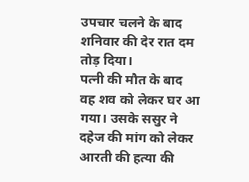उपचार चलने के बाद शनिवार की देर रात दम तोड़ दिया।
पत्नी की मौत के बाद वह शव को लेकर घर आ गया। उसके ससुर ने दहेज की मांग को लेकर आरती की हत्या की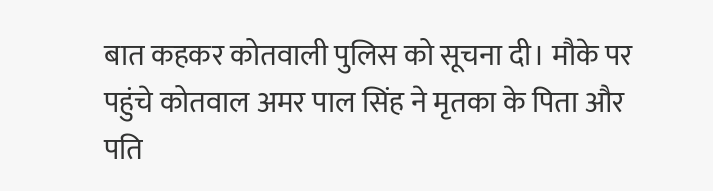बात कहकर कोतवाली पुलिस को सूचना दी। मौके पर पहुंचे कोतवाल अमर पाल सिंह ने मृतका के पिता और पति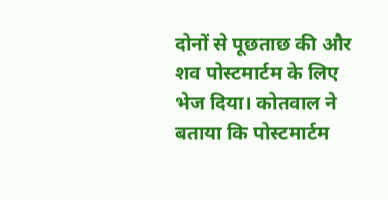दोनों से पूछताछ की और शव पोस्टमार्टम के लिए भेज दिया। कोतवाल ने बताया कि पोस्टमार्टम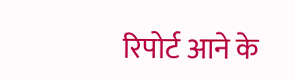रिपोर्ट आने के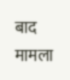बाद मामला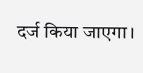दर्ज किया जाएगा।